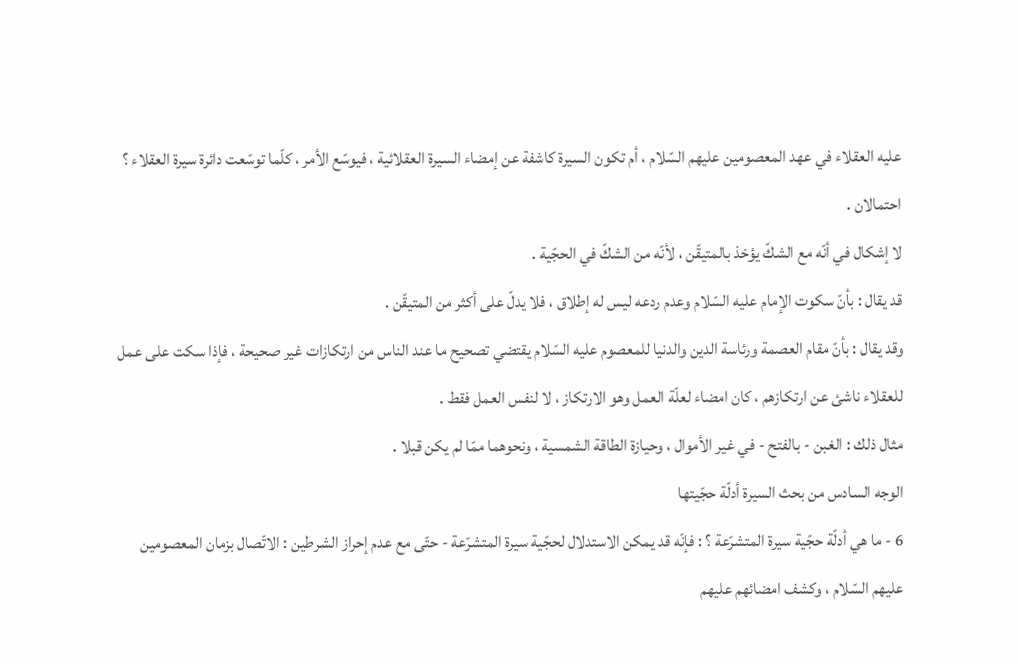عليه العقلاء في عهد المعصومين عليهم السّلام ، أم تكون السيرة كاشفة عن إمضاء السيرة العقلائية ، فيوسّع الأمر ، كلّما توسّعت دائرة سيرة العقلاء ؟ احتمالان .
لا إشكال في أنّه مع الشكّ يؤخذ بالمتيقّن ، لأنّه من الشكّ في الحجّية .
قد يقال : بأنّ سكوت الإمام عليه السّلام وعدم ردعه ليس له إطلاق ، فلا يدلّ على أكثر من المتيقّن .
وقد يقال : بأنّ مقام العصمة ورئاسة الدين والدنيا للمعصوم عليه السّلام يقتضي تصحيح ما عند الناس من ارتكازات غير صحيحة ، فإذا سكت على عمل للعقلاء ناشئ عن ارتكازهم ، كان امضاء لعلّة العمل وهو الارتكاز ، لا لنفس العمل فقط .
مثال ذلك : الغبن - بالفتح - في غير الأموال ، وحيازة الطاقة الشمسية ، ونحوهما ممّا لم يكن قبلا .
الوجه السادس من بحث السيرة أدلّة حجّيتها
6 - ما هي أدلّة حجّية سيرة المتشرّعة ؟ : فإنّه قد يمكن الاستدلال لحجّية سيرة المتشرّعة - حتّى مع عدم إحراز الشرطين : الاتّصال بزمان المعصومين عليهم السّلام ، وكشف امضائهم عليهم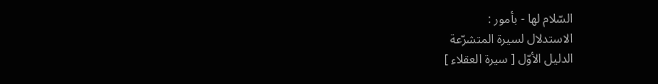السّلام لها - بأمور :
الاستدلال لسيرة المتشرّعة
الدليل الأوّل [ سيرة العقلاء ]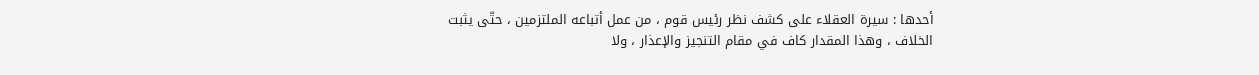أحدها : سيرة العقلاء على كشف نظر رئيس قوم ، من عمل أتباعه الملتزمين ، حتّى يثبت الخلاف ، وهذا المقدار كاف في مقام التنجيز والإعذار ، ولا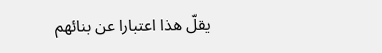يقلّ هذا اعتبارا عن بنائهم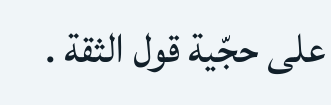على حجّية قول الثقة .